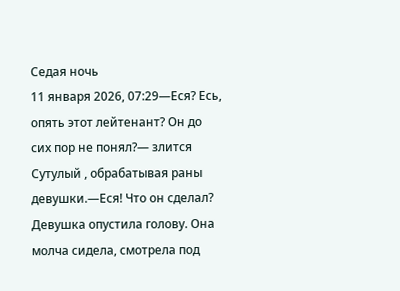Седая ночь
11 января 2026, 07:29—Еся? Есь, опять этот лейтенант? Он до сих пор не понял?— злится Сутулый , обрабатывая раны девушки.—Еся! Что он сделал?
Девушка опустила голову. Она молча сидела, смотрела под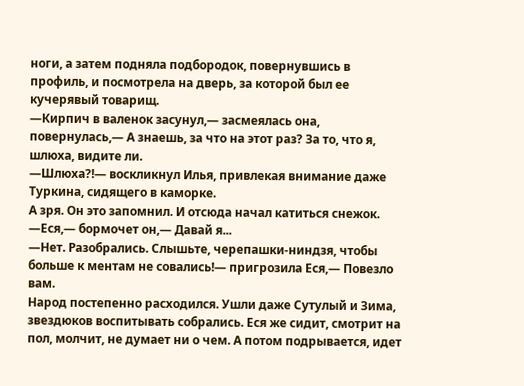ноги, а затем подняла подбородок, повернувшись в профиль, и посмотрела на дверь, за которой был ее кучерявый товарищ.
—Кирпич в валенок засунул,— засмеялась она, повернулась,— А знаешь, за что на этот раз? За то, что я, шлюха, видите ли.
—Шлюха?!— воскликнул Илья, привлекая внимание даже Туркина, сидящего в каморке.
А зря. Он это запомнил. И отсюда начал катиться снежок.
—Еся,— бормочет он,— Давай я...
—Нет. Разобрались. Слышьте, черепашки-ниндзя, чтобы больше к ментам не совались!— пригрозила Еся,— Повезло вам.
Народ постепенно расходился. Ушли даже Сутулый и Зима, звездюков воспитывать собрались. Еся же сидит, смотрит на пол, молчит, не думает ни о чем. А потом подрывается, идет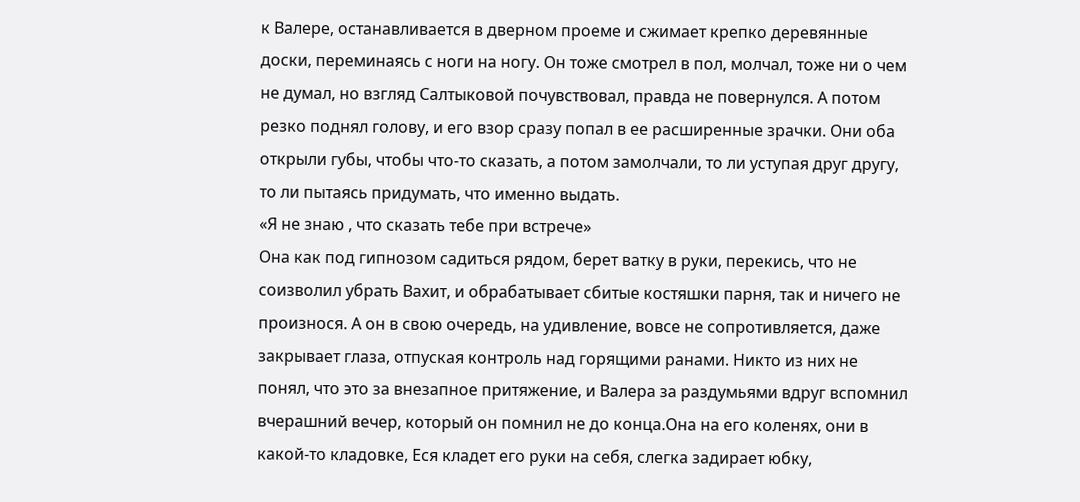к Валере, останавливается в дверном проеме и сжимает крепко деревянные доски, переминаясь с ноги на ногу. Он тоже смотрел в пол, молчал, тоже ни о чем не думал, но взгляд Салтыковой почувствовал, правда не повернулся. А потом резко поднял голову, и его взор сразу попал в ее расширенные зрачки. Они оба открыли губы, чтобы что-то сказать, а потом замолчали, то ли уступая друг другу, то ли пытаясь придумать, что именно выдать.
«Я не знаю , что сказать тебе при встрече»
Она как под гипнозом садиться рядом, берет ватку в руки, перекись, что не соизволил убрать Вахит, и обрабатывает сбитые костяшки парня, так и ничего не произнося. А он в свою очередь, на удивление, вовсе не сопротивляется, даже закрывает глаза, отпуская контроль над горящими ранами. Никто из них не понял, что это за внезапное притяжение, и Валера за раздумьями вдруг вспомнил вчерашний вечер, который он помнил не до конца.Она на его коленях, они в какой-то кладовке, Еся кладет его руки на себя, слегка задирает юбку,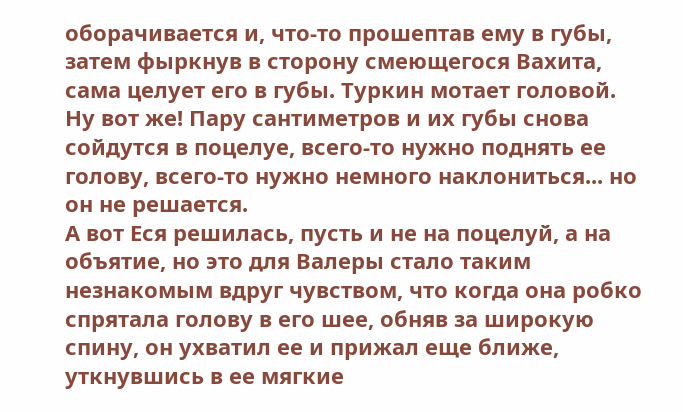оборачивается и, что-то прошептав ему в губы, затем фыркнув в сторону смеющегося Вахита, сама целует его в губы. Туркин мотает головой. Ну вот же! Пару сантиметров и их губы снова сойдутся в поцелуе, всего-то нужно поднять ее голову, всего-то нужно немного наклониться... но он не решается.
А вот Еся решилась, пусть и не на поцелуй, а на объятие, но это для Валеры стало таким незнакомым вдруг чувством, что когда она робко спрятала голову в его шее, обняв за широкую спину, он ухватил ее и прижал еще ближе, уткнувшись в ее мягкие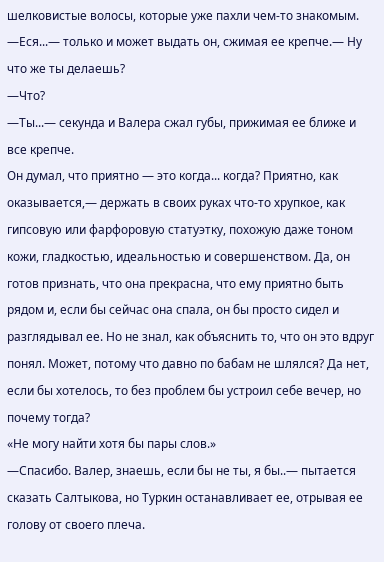шелковистые волосы, которые уже пахли чем-то знакомым.
—Еся...— только и может выдать он, сжимая ее крепче.— Ну что же ты делаешь?
—Что?
—Ты...— секунда и Валера сжал губы, прижимая ее ближе и все крепче.
Он думал, что приятно — это когда... когда? Приятно, как оказывается,— держать в своих руках что-то хрупкое, как гипсовую или фарфоровую статуэтку, похожую даже тоном кожи, гладкостью, идеальностью и совершенством. Да, он готов признать, что она прекрасна, что ему приятно быть рядом и, если бы сейчас она спала, он бы просто сидел и разглядывал ее. Но не знал, как объяснить то, что он это вдруг понял. Может, потому что давно по бабам не шлялся? Да нет, если бы хотелось, то без проблем бы устроил себе вечер, но почему тогда?
«Не могу найти хотя бы пары слов.»
—Спасибо. Валер, знаешь, если бы не ты, я бы..— пытается сказать Салтыкова, но Туркин останавливает ее, отрывая ее голову от своего плеча.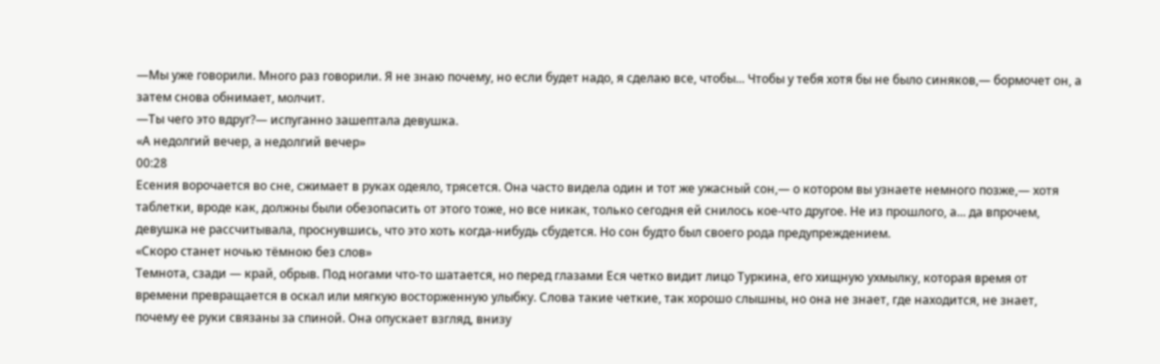—Мы уже говорили. Много раз говорили. Я не знаю почему, но если будет надо, я сделаю все, чтобы... Чтобы у тебя хотя бы не было синяков,— бормочет он, а затем снова обнимает, молчит.
—Ты чего это вдруг?— испуганно зашептала девушка.
«А недолгий вечер, а недолгий вечер»
00:28
Есения ворочается во сне, сжимает в руках одеяло, трясется. Она часто видела один и тот же ужасный сон,— о котором вы узнаете немного позже,— хотя таблетки, вроде как, должны были обезопасить от этого тоже, но все никак, только сегодня ей снилось кое-что другое. Не из прошлого, а... да впрочем, девушка не рассчитывала, проснувшись, что это хоть когда-нибудь сбудется. Но сон будто был своего рода предупреждением.
«Скоро станет ночью тёмною без слов»
Темнота, сзади — край, обрыв. Под ногами что-то шатается, но перед глазами Еся четко видит лицо Туркина, его хищную ухмылку, которая время от времени превращается в оскал или мягкую восторженную улыбку. Слова такие четкие, так хорошо слышны, но она не знает, где находится, не знает, почему ее руки связаны за спиной. Она опускает взгляд, внизу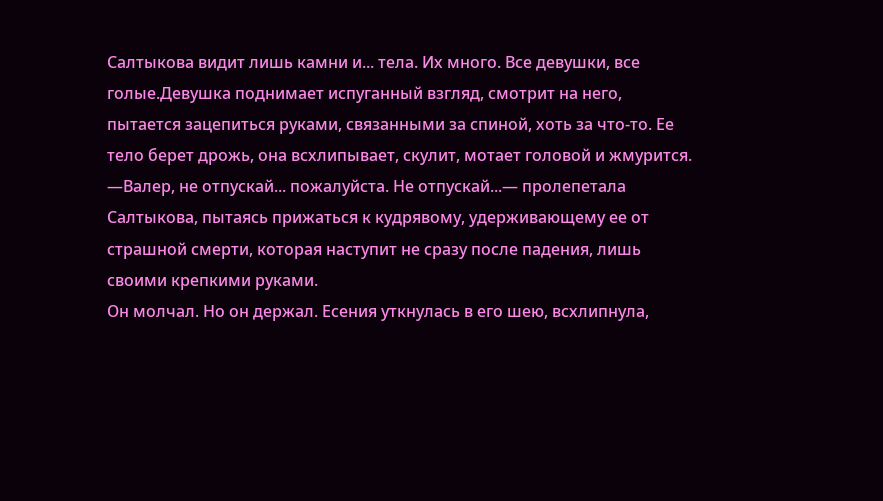Салтыкова видит лишь камни и... тела. Их много. Все девушки, все голые.Девушка поднимает испуганный взгляд, смотрит на него, пытается зацепиться руками, связанными за спиной, хоть за что-то. Ее тело берет дрожь, она всхлипывает, скулит, мотает головой и жмурится.
—Валер, не отпускай... пожалуйста. Не отпускай...— пролепетала Салтыкова, пытаясь прижаться к кудрявому, удерживающему ее от страшной смерти, которая наступит не сразу после падения, лишь своими крепкими руками.
Он молчал. Но он держал. Есения уткнулась в его шею, всхлипнула,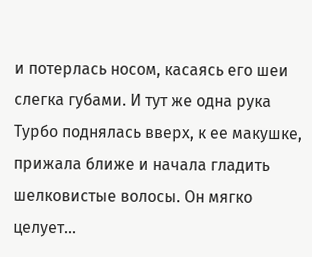и потерлась носом, касаясь его шеи слегка губами. И тут же одна рука Турбо поднялась вверх, к ее макушке, прижала ближе и начала гладить шелковистые волосы. Он мягко целует...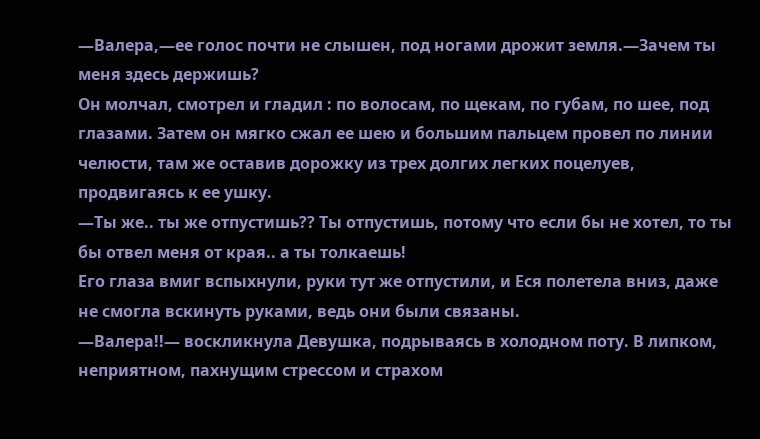—Валера,—ее голос почти не слышен, под ногами дрожит земля.—Зачем ты меня здесь держишь?
Он молчал, смотрел и гладил : по волосам, по щекам, по губам, по шее, под глазами. Затем он мягко сжал ее шею и большим пальцем провел по линии челюсти, там же оставив дорожку из трех долгих легких поцелуев, продвигаясь к ее ушку.
—Ты же.. ты же отпустишь?? Ты отпустишь, потому что если бы не хотел, то ты бы отвел меня от края.. а ты толкаешь!
Его глаза вмиг вспыхнули, руки тут же отпустили, и Еся полетела вниз, даже не смогла вскинуть руками, ведь они были связаны.
—Валера!!— воскликнула Девушка, подрываясь в холодном поту. В липком, неприятном, пахнущим стрессом и страхом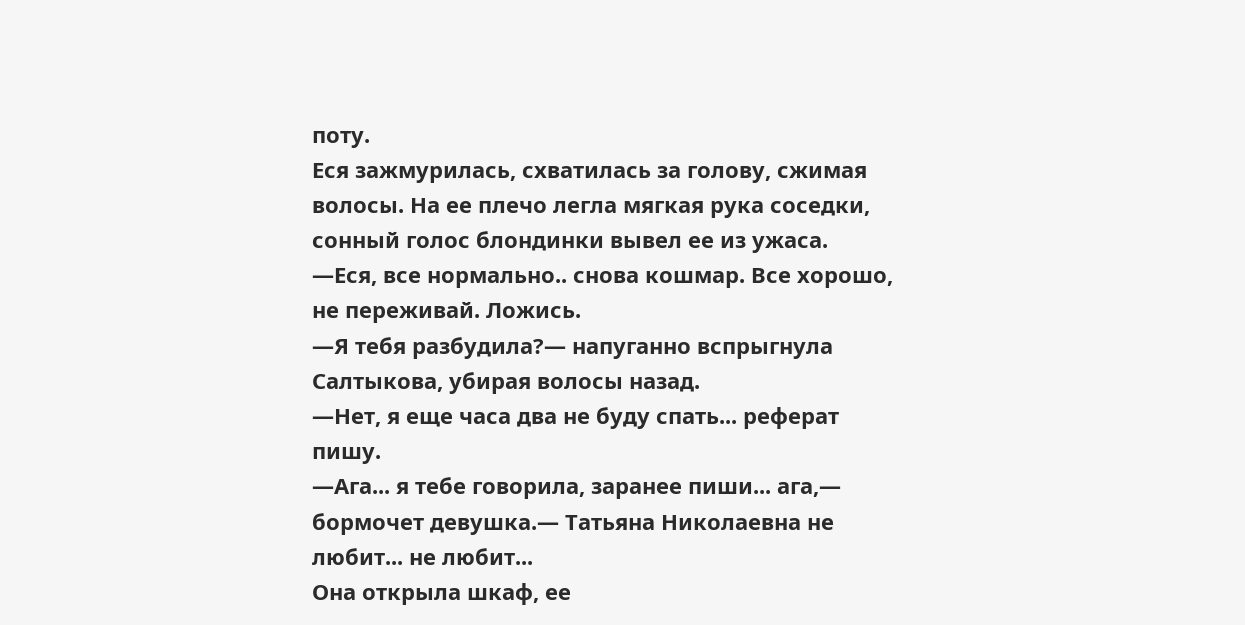поту.
Еся зажмурилась, схватилась за голову, сжимая волосы. На ее плечо легла мягкая рука соседки, сонный голос блондинки вывел ее из ужаса.
—Еся, все нормально.. снова кошмар. Все хорошо, не переживай. Ложись.
—Я тебя разбудила?— напуганно вспрыгнула Салтыкова, убирая волосы назад.
—Нет, я еще часа два не буду спать... реферат пишу.
—Ага... я тебе говорила, заранее пиши... ага,— бормочет девушка.— Татьяна Николаевна не любит... не любит...
Она открыла шкаф, ее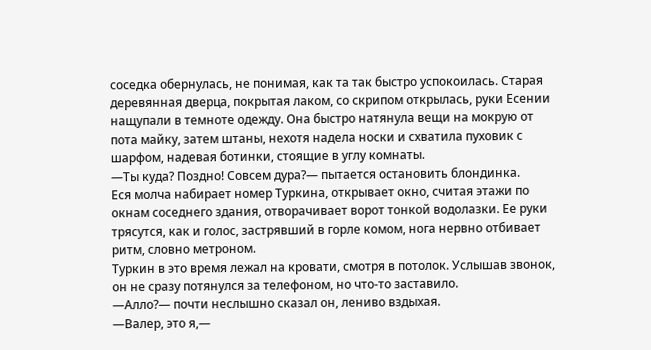соседка обернулась, не понимая, как та так быстро успокоилась. Старая деревянная дверца, покрытая лаком, со скрипом открылась, руки Есении нащупали в темноте одежду. Она быстро натянула вещи на мокрую от пота майку, затем штаны, нехотя надела носки и схватила пуховик с шарфом, надевая ботинки, стоящие в углу комнаты.
—Ты куда? Поздно! Совсем дура?— пытается остановить блондинка.
Еся молча набирает номер Туркина, открывает окно, считая этажи по окнам соседнего здания, отворачивает ворот тонкой водолазки. Ее руки трясутся, как и голос, застрявший в горле комом, нога нервно отбивает ритм, словно метроном.
Туркин в это время лежал на кровати, смотря в потолок. Услышав звонок, он не сразу потянулся за телефоном, но что-то заставило.
—Алло?— почти неслышно сказал он, лениво вздыхая.
—Валер, это я,—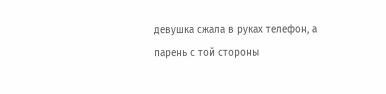девушка сжала в руках телефон, а парень с той стороны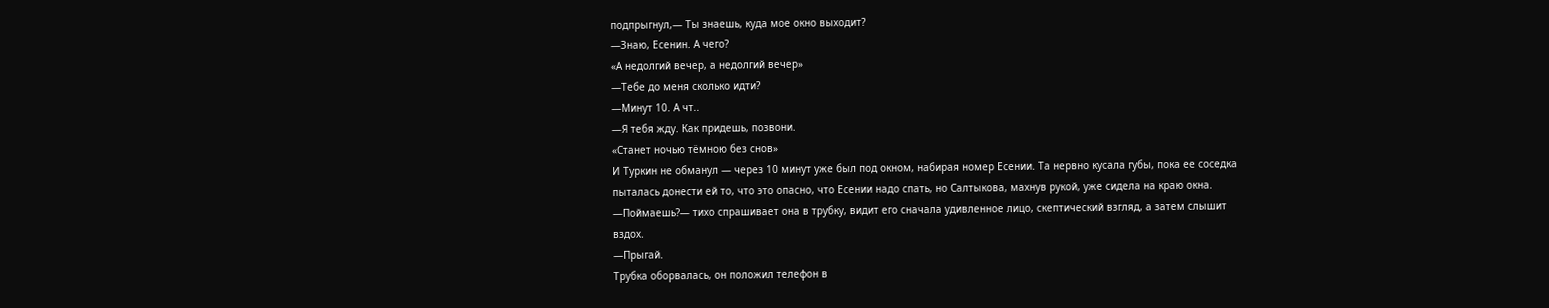подпрыгнул,— Ты знаешь, куда мое окно выходит?
—Знаю, Есенин. А чего?
«А недолгий вечер, а недолгий вечер»
—Тебе до меня сколько идти?
—Минут 10. А чт..
—Я тебя жду. Как придешь, позвони.
«Станет ночью тёмною без снов»
И Туркин не обманул — через 10 минут уже был под окном, набирая номер Есении. Та нервно кусала губы, пока ее соседка пыталась донести ей то, что это опасно, что Есении надо спать, но Салтыкова, махнув рукой, уже сидела на краю окна.
—Поймаешь?— тихо спрашивает она в трубку, видит его сначала удивленное лицо, скептический взгляд, а затем слышит вздох.
—Прыгай.
Трубка оборвалась, он положил телефон в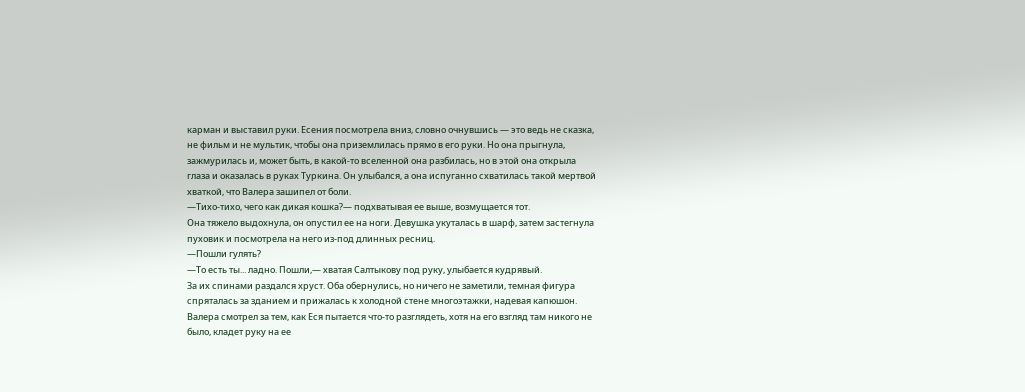карман и выставил руки. Есения посмотрела вниз, словно очнувшись — это ведь не сказка, не фильм и не мультик, чтобы она приземлилась прямо в его руки. Но она прыгнула, зажмурилась и, может быть, в какой-то вселенной она разбилась, но в этой она открыла глаза и оказалась в руках Туркина. Он улыбался, а она испуганно схватилась такой мертвой хваткой, что Валера зашипел от боли.
—Тихо-тихо, чего как дикая кошка?— подхватывая ее выше, возмущается тот.
Она тяжело выдохнула, он опустил ее на ноги. Девушка укуталась в шарф, затем застегнула пуховик и посмотрела на него из-под длинных ресниц.
—Пошли гулять?
—То есть ты... ладно. Пошли,— хватая Салтыкову под руку, улыбается кудрявый.
За их спинами раздался хруст. Оба обернулись, но ничего не заметили, темная фигура спряталась за зданием и прижалась к холодной стене многоэтажки, надевая капюшон. Валера смотрел за тем, как Еся пытается что-то разглядеть, хотя на его взгляд там никого не было, кладет руку на ее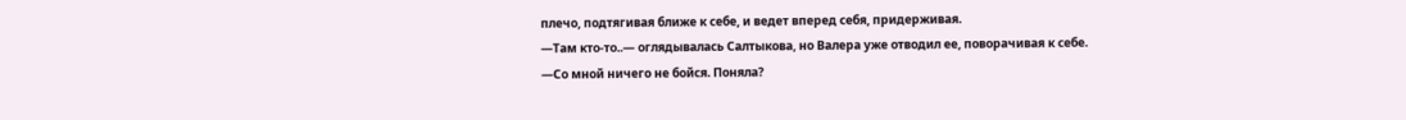плечо, подтягивая ближе к себе, и ведет вперед себя, придерживая.
—Там кто-то..— оглядывалась Салтыкова, но Валера уже отводил ее, поворачивая к себе.
—Со мной ничего не бойся. Поняла?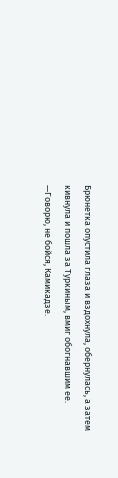Брюнетка опустила глаза и вздохнула, обернулась, а затем кивнула и пошла за Туркиным, вмиг обогнавшим ее.
—Говорю, не бойся, Камикадзе.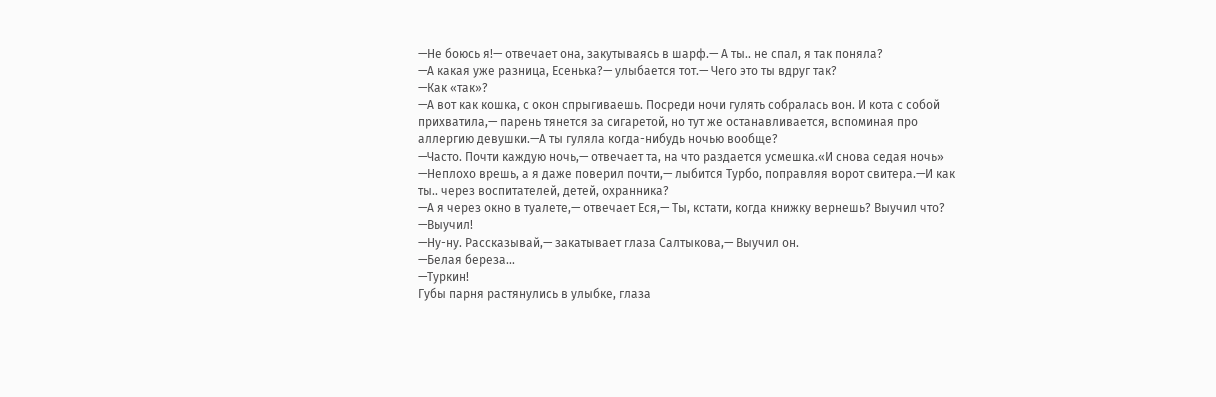—Не боюсь я!— отвечает она, закутываясь в шарф.— А ты.. не спал, я так поняла?
—А какая уже разница, Есенька?— улыбается тот.— Чего это ты вдруг так?
—Как «так»?
—А вот как кошка, с окон спрыгиваешь. Посреди ночи гулять собралась вон. И кота с собой прихватила,— парень тянется за сигаретой, но тут же останавливается, вспоминая про аллергию девушки.—А ты гуляла когда-нибудь ночью вообще?
—Часто. Почти каждую ночь,— отвечает та, на что раздается усмешка.«И снова седая ночь»
—Неплохо врешь, а я даже поверил почти,— лыбится Турбо, поправляя ворот свитера.—И как ты.. через воспитателей, детей, охранника?
—А я через окно в туалете,— отвечает Еся,— Ты, кстати, когда книжку вернешь? Выучил что?
—Выучил!
—Ну-ну. Рассказывай,— закатывает глаза Салтыкова,— Выучил он.
—Белая береза...
—Туркин!
Губы парня растянулись в улыбке, глаза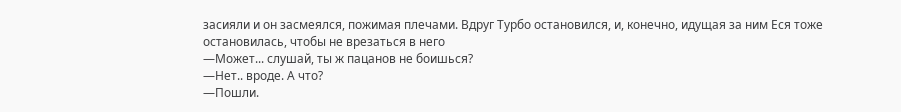засияли и он засмеялся, пожимая плечами. Вдруг Турбо остановился, и, конечно, идущая за ним Еся тоже остановилась, чтобы не врезаться в него
—Может... слушай, ты ж пацанов не боишься?
—Нет.. вроде. А что?
—Пошли.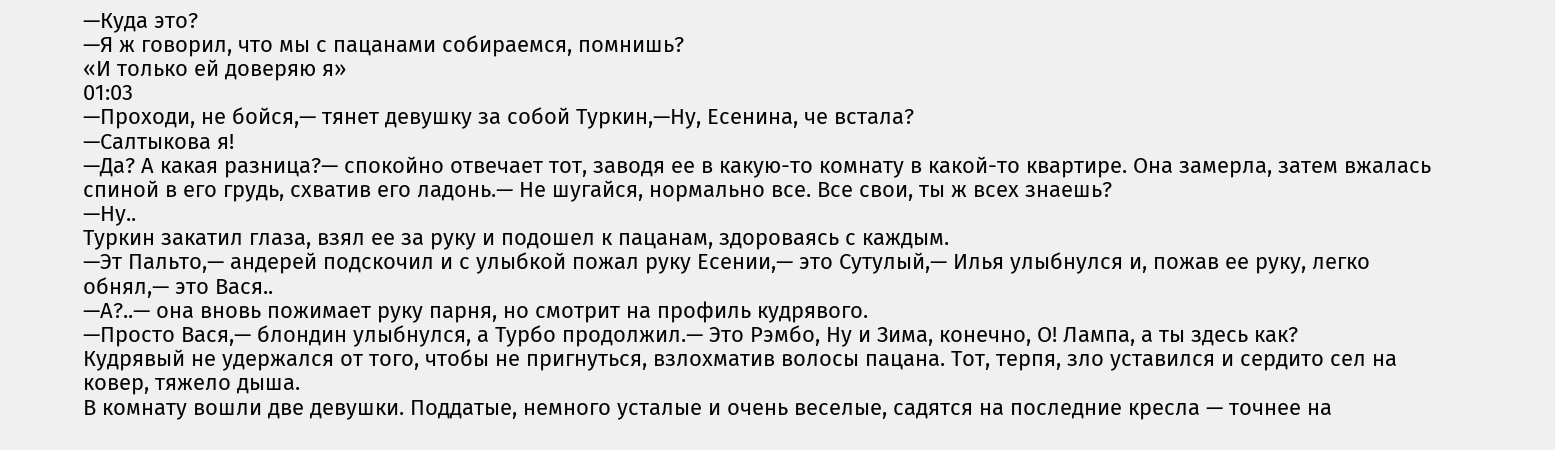—Куда это?
—Я ж говорил, что мы с пацанами собираемся, помнишь?
«И только ей доверяю я»
01:03
—Проходи, не бойся,— тянет девушку за собой Туркин,—Ну, Есенина, че встала?
—Салтыкова я!
—Да? А какая разница?— спокойно отвечает тот, заводя ее в какую-то комнату в какой-то квартире. Она замерла, затем вжалась спиной в его грудь, схватив его ладонь.— Не шугайся, нормально все. Все свои, ты ж всех знаешь?
—Ну..
Туркин закатил глаза, взял ее за руку и подошел к пацанам, здороваясь с каждым.
—Эт Пальто,— андерей подскочил и с улыбкой пожал руку Есении,— это Сутулый,— Илья улыбнулся и, пожав ее руку, легко обнял,— это Вася..
—А?..— она вновь пожимает руку парня, но смотрит на профиль кудрявого.
—Просто Вася,— блондин улыбнулся, а Турбо продолжил.— Это Рэмбо, Ну и Зима, конечно, О! Лампа, а ты здесь как?
Кудрявый не удержался от того, чтобы не пригнуться, взлохматив волосы пацана. Тот, терпя, зло уставился и сердито сел на ковер, тяжело дыша.
В комнату вошли две девушки. Поддатые, немного усталые и очень веселые, садятся на последние кресла — точнее на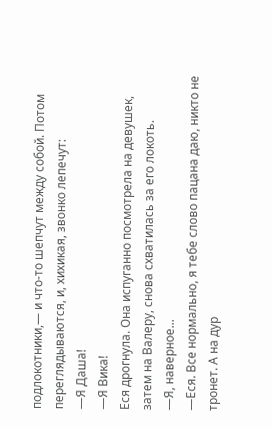подлокотники,— и что-то шепчут между собой. Потом переглядываются, и, хихикая, звонко лепечут:
—Я Даша!
—Я Вика!
Еся дрогнула. Она испуганно посмотрела на девушек, затем на Валеру, снова схватилась за его локоть.
—Я, наверное...
—Еся. Все нормально, я тебе слово пацана даю, никто не тронет. А на дур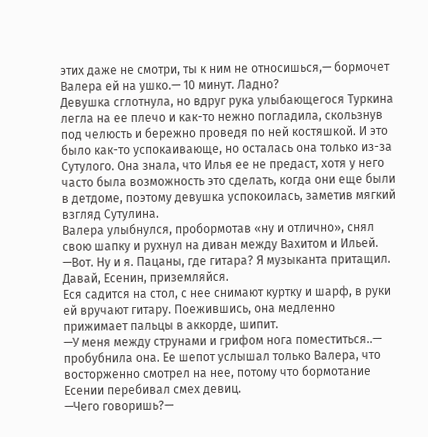этих даже не смотри, ты к ним не относишься,— бормочет Валера ей на ушко.— 10 минут. Ладно?
Девушка сглотнула, но вдруг рука улыбающегося Туркина легла на ее плечо и как-то нежно погладила, скользнув под челюсть и бережно проведя по ней костяшкой. И это было как-то успокаивающе, но осталась она только из-за Сутулого. Она знала, что Илья ее не предаст, хотя у него часто была возможность это сделать, когда они еще были в детдоме, поэтому девушка успокоилась, заметив мягкий взгляд Сутулина.
Валера улыбнулся, пробормотав «ну и отлично», снял свою шапку и рухнул на диван между Вахитом и Ильей.
—Вот. Ну и я. Пацаны, где гитара? Я музыканта притащил. Давай, Есенин, приземляйся.
Еся садится на стол, с нее снимают куртку и шарф, в руки ей вручают гитару. Поежившись, она медленно прижимает пальцы в аккорде, шипит.
—У меня между струнами и грифом нога поместиться..— пробубнила она. Ее шепот услышал только Валера, что восторженно смотрел на нее, потому что бормотание Есении перебивал смех девиц.
—Чего говоришь?—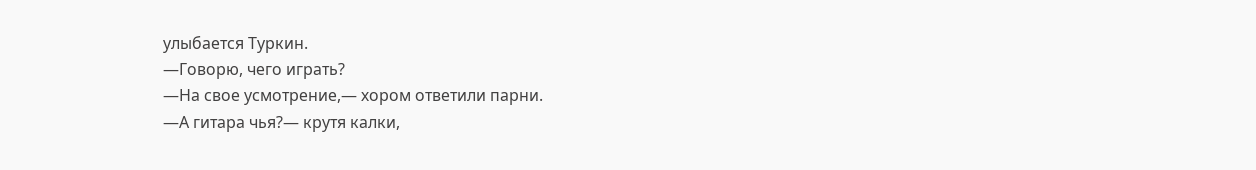улыбается Туркин.
—Говорю, чего играть?
—На свое усмотрение,— хором ответили парни.
—А гитара чья?— крутя калки,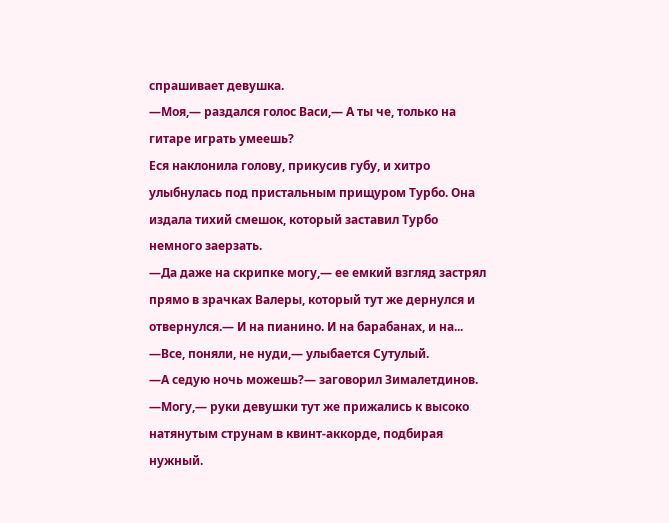спрашивает девушка.
—Моя,— раздался голос Васи,— А ты че, только на гитаре играть умеешь?
Еся наклонила голову, прикусив губу, и хитро улыбнулась под пристальным прищуром Турбо. Она издала тихий смешок, который заставил Турбо немного заерзать.
—Да даже на скрипке могу,— ее емкий взгляд застрял прямо в зрачках Валеры, который тут же дернулся и отвернулся.— И на пианино. И на барабанах, и на...
—Все, поняли, не нуди,— улыбается Сутулый.
—А седую ночь можешь?— заговорил Зималетдинов.
—Могу,— руки девушки тут же прижались к высоко натянутым струнам в квинт-аккорде, подбирая нужный.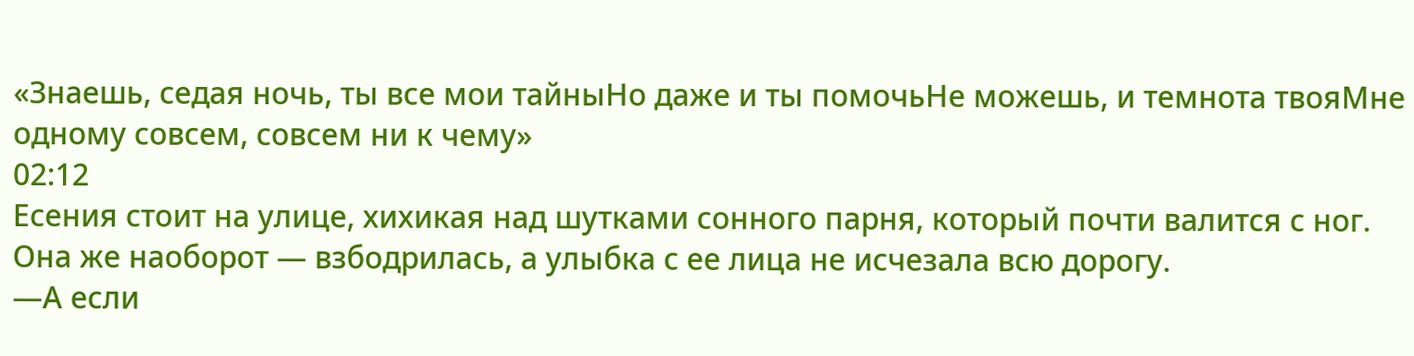«Знаешь, седая ночь, ты все мои тайныНо даже и ты помочьНе можешь, и темнота твояМне одному совсем, совсем ни к чему»
02:12
Есения стоит на улице, хихикая над шутками сонного парня, который почти валится с ног. Она же наоборот — взбодрилась, а улыбка с ее лица не исчезала всю дорогу.
—А если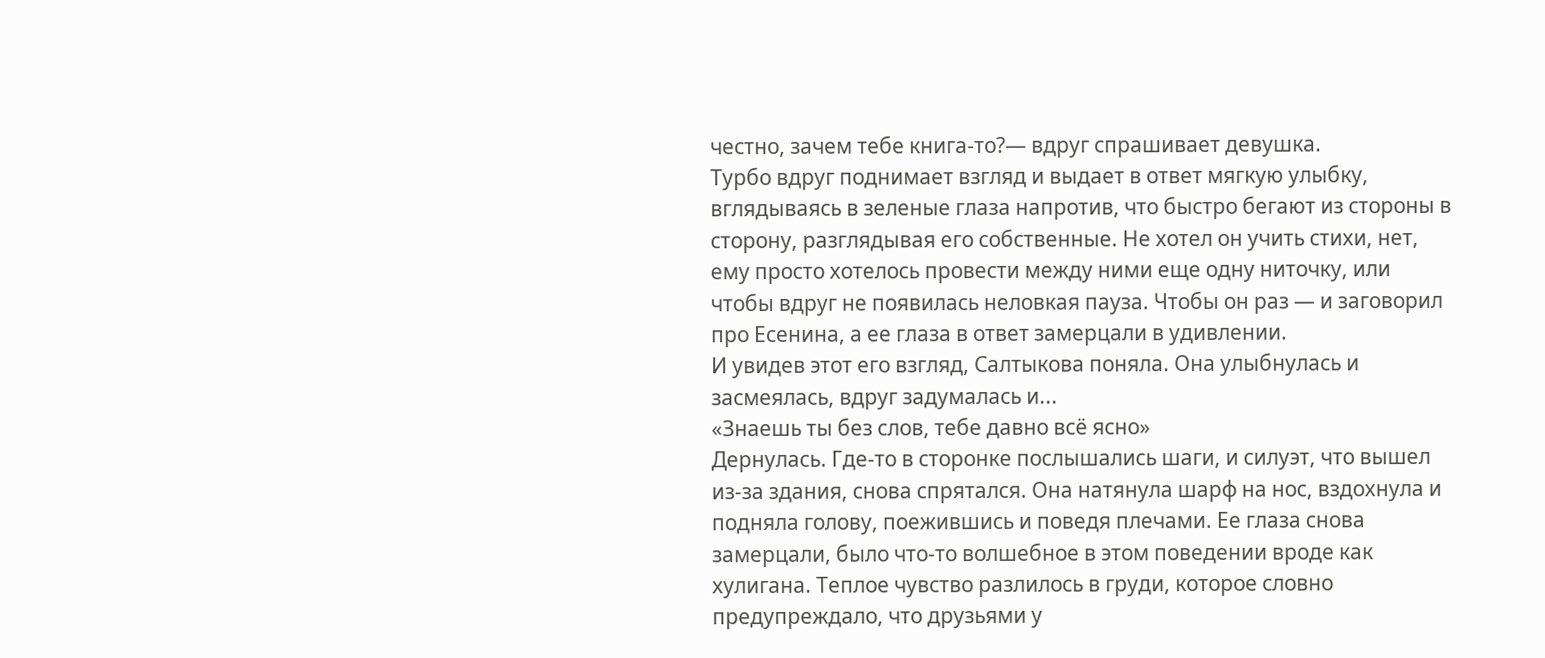честно, зачем тебе книга-то?— вдруг спрашивает девушка.
Турбо вдруг поднимает взгляд и выдает в ответ мягкую улыбку, вглядываясь в зеленые глаза напротив, что быстро бегают из стороны в сторону, разглядывая его собственные. Не хотел он учить стихи, нет, ему просто хотелось провести между ними еще одну ниточку, или чтобы вдруг не появилась неловкая пауза. Чтобы он раз — и заговорил про Есенина, а ее глаза в ответ замерцали в удивлении.
И увидев этот его взгляд, Салтыкова поняла. Она улыбнулась и засмеялась, вдруг задумалась и...
«Знаешь ты без слов, тебе давно всё ясно»
Дернулась. Где-то в сторонке послышались шаги, и силуэт, что вышел из-за здания, снова спрятался. Она натянула шарф на нос, вздохнула и подняла голову, поежившись и поведя плечами. Ее глаза снова замерцали, было что-то волшебное в этом поведении вроде как хулигана. Теплое чувство разлилось в груди, которое словно предупреждало, что друзьями у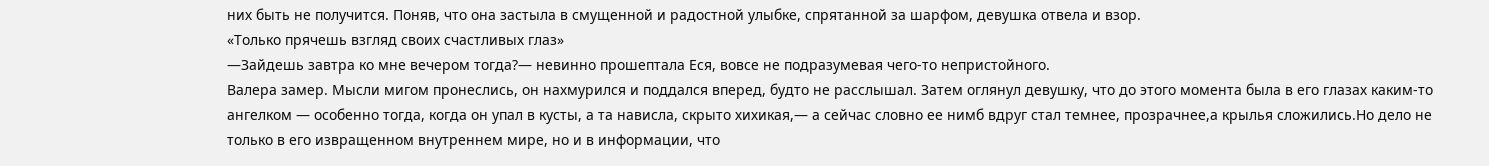них быть не получится. Поняв, что она застыла в смущенной и радостной улыбке, спрятанной за шарфом, девушка отвела и взор.
«Только прячешь взгляд своих счастливых глаз»
—Зайдешь завтра ко мне вечером тогда?— невинно прошептала Еся, вовсе не подразумевая чего-то непристойного.
Валера замер. Мысли мигом пронеслись, он нахмурился и поддался вперед, будто не расслышал. Затем оглянул девушку, что до этого момента была в его глазах каким-то ангелком — особенно тогда, когда он упал в кусты, а та нависла, скрыто хихикая,— а сейчас словно ее нимб вдруг стал темнее, прозрачнее,а крылья сложились.Но дело не только в его извращенном внутреннем мире, но и в информации, что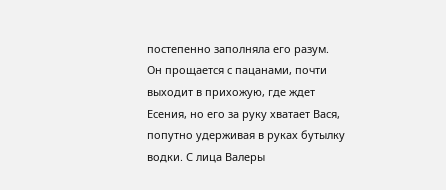постепенно заполняла его разум.
Он прощается с пацанами, почти выходит в прихожую, где ждет Есения, но его за руку хватает Вася, попутно удерживая в руках бутылку водки. С лица Валеры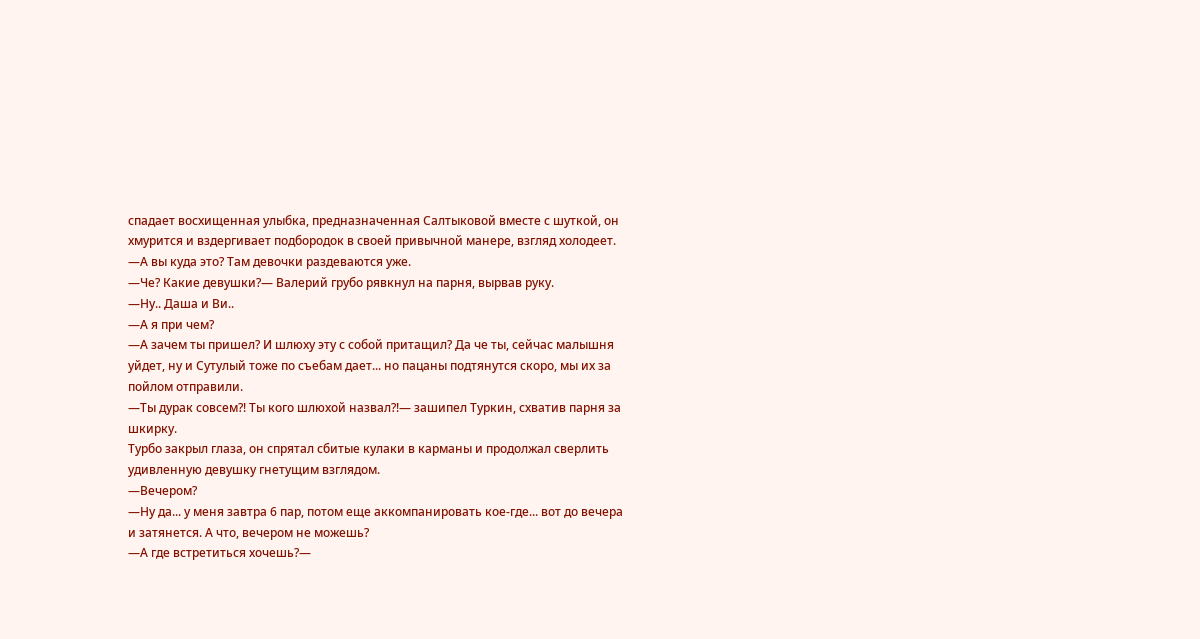спадает восхищенная улыбка, предназначенная Салтыковой вместе с шуткой, он хмурится и вздергивает подбородок в своей привычной манере, взгляд холодеет.
—А вы куда это? Там девочки раздеваются уже.
—Че? Какие девушки?— Валерий грубо рявкнул на парня, вырвав руку.
—Ну.. Даша и Ви..
—А я при чем?
—А зачем ты пришел? И шлюху эту с собой притащил? Да че ты, сейчас малышня уйдет, ну и Сутулый тоже по съебам дает... но пацаны подтянутся скоро, мы их за пойлом отправили.
—Ты дурак совсем?! Ты кого шлюхой назвал?!— зашипел Туркин, схватив парня за шкирку.
Турбо закрыл глаза, он спрятал сбитые кулаки в карманы и продолжал сверлить удивленную девушку гнетущим взглядом.
—Вечером?
—Ну да... у меня завтра 6 пар, потом еще аккомпанировать кое-где... вот до вечера и затянется. А что, вечером не можешь?
—А где встретиться хочешь?—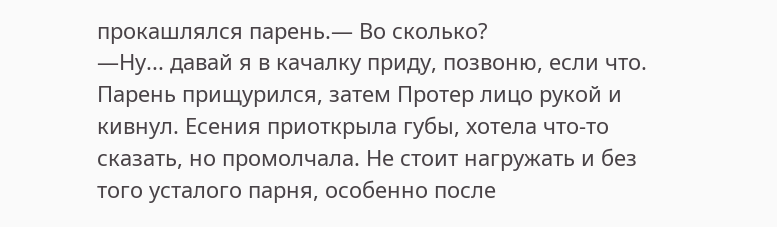прокашлялся парень.— Во сколько?
—Ну... давай я в качалку приду, позвоню, если что.
Парень прищурился, затем Протер лицо рукой и кивнул. Есения приоткрыла губы, хотела что-то сказать, но промолчала. Не стоит нагружать и без того усталого парня, особенно после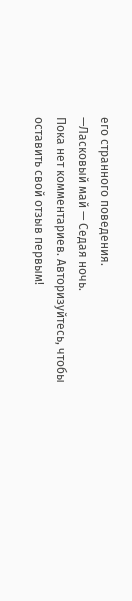его странного поведения.
—Ласковый май — Седая ночь.
Пока нет комментариев. Авторизуйтесь, чтобы оставить свой отзыв первым!